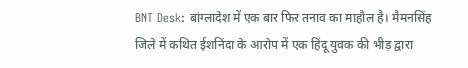BNT Desk: बांग्लादेश में एक बार फिर तनाव का माहौल है। मैमनसिंह जिले में कथित ईशनिंदा के आरोप में एक हिंदू युवक की भीड़ द्वारा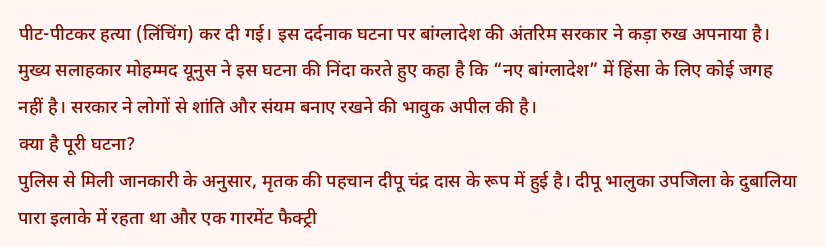पीट-पीटकर हत्या (लिंचिंग) कर दी गई। इस दर्दनाक घटना पर बांग्लादेश की अंतरिम सरकार ने कड़ा रुख अपनाया है। मुख्य सलाहकार मोहम्मद यूनुस ने इस घटना की निंदा करते हुए कहा है कि “नए बांग्लादेश” में हिंसा के लिए कोई जगह नहीं है। सरकार ने लोगों से शांति और संयम बनाए रखने की भावुक अपील की है।
क्या है पूरी घटना?
पुलिस से मिली जानकारी के अनुसार, मृतक की पहचान दीपू चंद्र दास के रूप में हुई है। दीपू भालुका उपजिला के दुबालिया पारा इलाके में रहता था और एक गारमेंट फैक्ट्री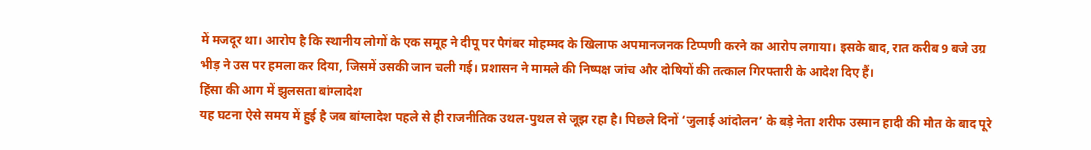में मजदूर था। आरोप है कि स्थानीय लोगों के एक समूह ने दीपू पर पैगंबर मोहम्मद के खिलाफ अपमानजनक टिप्पणी करने का आरोप लगाया। इसके बाद, रात करीब 9 बजे उग्र भीड़ ने उस पर हमला कर दिया, जिसमें उसकी जान चली गई। प्रशासन ने मामले की निष्पक्ष जांच और दोषियों की तत्काल गिरफ्तारी के आदेश दिए हैं।
हिंसा की आग में झुलसता बांग्लादेश
यह घटना ऐसे समय में हुई है जब बांग्लादेश पहले से ही राजनीतिक उथल-पुथल से जूझ रहा है। पिछले दिनों ‘जुलाई आंदोलन’ के बड़े नेता शरीफ उस्मान हादी की मौत के बाद पूरे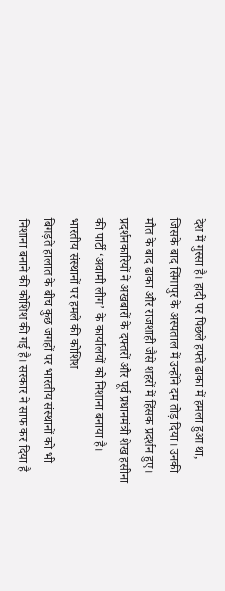देश में गुस्सा है। हादी पर पिछले हफ्ते ढाका में हमला हुआ था, जिसके बाद सिंगापुर के अस्पताल में उन्होंने दम तोड़ दिया। उनकी मौत के बाद ढाका और राजशाही जैसे शहरों में हिंसक प्रदर्शन हुए। प्रदर्शनकारियों ने अखबारों के दफ्तरों और पूर्व प्रधानमंत्री शेख हसीना की पार्टी ‘अवामी लीग’ के कार्यालयों को निशाना बनाया है।
भारतीय संस्थानों पर हमले की कोशिश
बिगड़ते हालात के बीच कुछ जगहों पर भारतीय संस्थानों को भी निशाना बनाने की कोशिश की गई है। सरकार ने साफ कर दिया है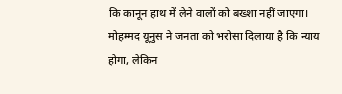कि कानून हाथ में लेने वालों को बख्शा नहीं जाएगा। मोहम्मद यूनुस ने जनता को भरोसा दिलाया है कि न्याय होगा, लेकिन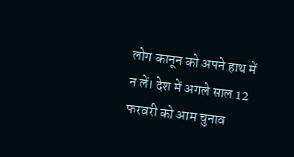लोग कानून को अपने हाथ में न लें। देश में अगले साल 12 फरवरी को आम चुनाव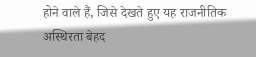होने वाले हैं, जिसे देखते हुए यह राजनीतिक अस्थिरता बेहद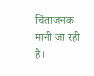चिंताजनक मानी जा रही है।